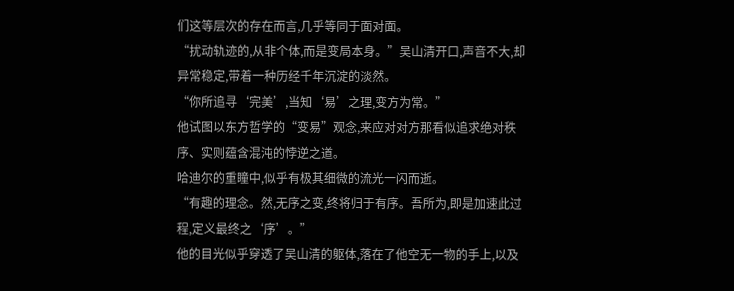们这等层次的存在而言,几乎等同于面对面。
“扰动轨迹的,从非个体,而是变局本身。”吴山清开口,声音不大,却异常稳定,带着一种历经千年沉淀的淡然。
“你所追寻‘完美’,当知‘易’之理,变方为常。”
他试图以东方哲学的“变易”观念,来应对对方那看似追求绝对秩序、实则蕴含混沌的悖逆之道。
哈迪尔的重瞳中,似乎有极其细微的流光一闪而逝。
“有趣的理念。然,无序之变,终将归于有序。吾所为,即是加速此过程,定义最终之‘序’。”
他的目光似乎穿透了吴山清的躯体,落在了他空无一物的手上,以及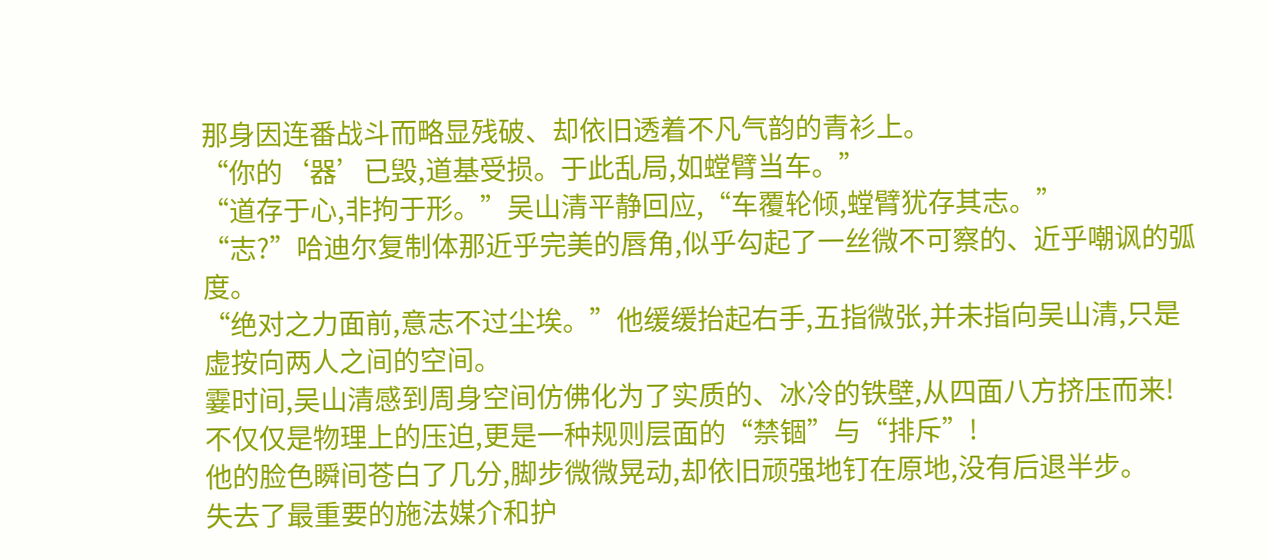那身因连番战斗而略显残破、却依旧透着不凡气韵的青衫上。
“你的‘器’已毁,道基受损。于此乱局,如螳臂当车。”
“道存于心,非拘于形。”吴山清平静回应,“车覆轮倾,螳臂犹存其志。”
“志?”哈迪尔复制体那近乎完美的唇角,似乎勾起了一丝微不可察的、近乎嘲讽的弧度。
“绝对之力面前,意志不过尘埃。”他缓缓抬起右手,五指微张,并未指向吴山清,只是虚按向两人之间的空间。
霎时间,吴山清感到周身空间仿佛化为了实质的、冰冷的铁壁,从四面八方挤压而来!不仅仅是物理上的压迫,更是一种规则层面的“禁锢”与“排斥”!
他的脸色瞬间苍白了几分,脚步微微晃动,却依旧顽强地钉在原地,没有后退半步。
失去了最重要的施法媒介和护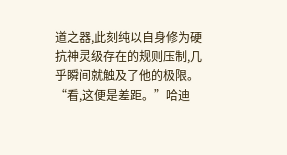道之器,此刻纯以自身修为硬抗神灵级存在的规则压制,几乎瞬间就触及了他的极限。
“看,这便是差距。”哈迪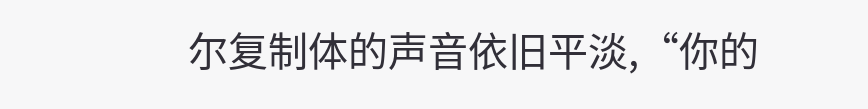尔复制体的声音依旧平淡,“你的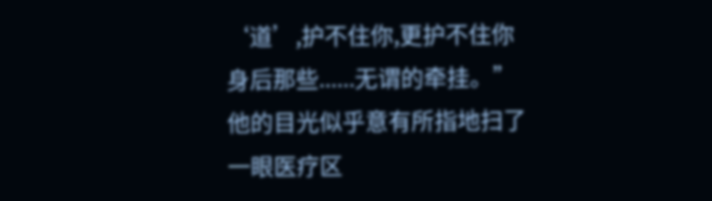‘道’,护不住你,更护不住你身后那些......无谓的牵挂。”
他的目光似乎意有所指地扫了一眼医疗区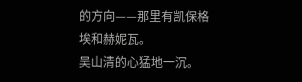的方向——那里有凯保格埃和赫妮瓦。
吴山清的心猛地一沉。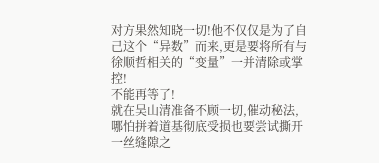对方果然知晓一切!他不仅仅是为了自己这个“异数”而来,更是要将所有与徐顺哲相关的“变量”一并清除或掌控!
不能再等了!
就在吴山清准备不顾一切,催动秘法,哪怕拼着道基彻底受损也要尝试撕开一丝缝隙之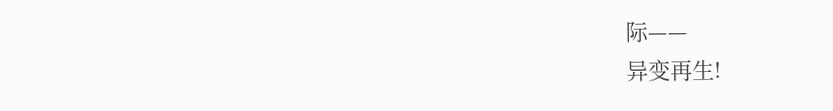际——
异变再生!